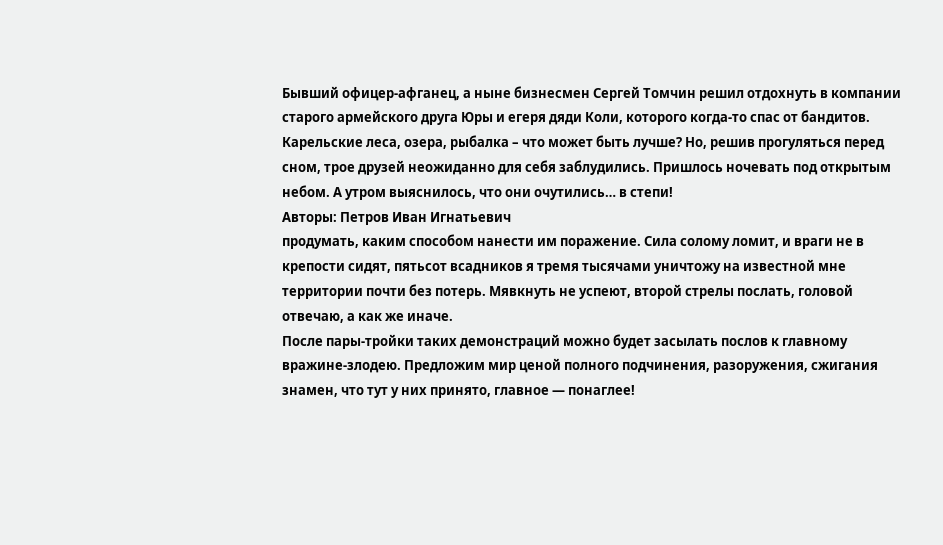Бывший офицер-афганец, а ныне бизнесмен Сергей Томчин решил отдохнуть в компании старого армейского друга Юры и егеря дяди Коли, которого когда-то спас от бандитов. Карельские леса, озера, рыбалка – что может быть лучше? Но, решив прогуляться перед сном, трое друзей неожиданно для себя заблудились. Пришлось ночевать под открытым небом. А утром выяснилось, что они очутились… в степи!
Авторы: Петров Иван Игнатьевич
продумать, каким способом нанести им поражение. Сила солому ломит, и враги не в крепости сидят, пятьсот всадников я тремя тысячами уничтожу на известной мне территории почти без потерь. Мявкнуть не успеют, второй стрелы послать, головой отвечаю, а как же иначе.
После пары-тройки таких демонстраций можно будет засылать послов к главному вражине-злодею. Предложим мир ценой полного подчинения, разоружения, сжигания знамен, что тут у них принято, главное — понаглее!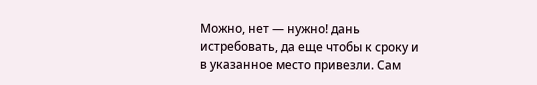Можно, нет — нужно! дань истребовать, да еще чтобы к сроку и в указанное место привезли. Сам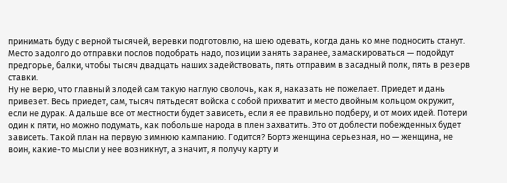принимать буду с верной тысячей, веревки подготовлю, на шею одевать, когда дань ко мне подносить станут. Место задолго до отправки послов подобрать надо, позиции занять заранее, замаскироваться — подойдут предгорье, балки, чтобы тысяч двадцать наших задействовать, пять отправим в засадный полк, пять в резерв ставки.
Ну не верю, что главный злодей сам такую наглую сволочь, как я, наказать не пожелает. Приедет и дань привезет. Весь приедет, сам, тысяч пятьдесят войска с собой прихватит и место двойным кольцом окружит, если не дурак. А дальше все от местности будет зависеть, если я ее правильно подберу, и от моих идей. Потери один к пяти, но можно подумать, как побольше народа в плен захватить. Это от доблести побежденных будет зависеть. Такой план на первую зимнюю кампанию. Годится? Бортэ женщина серьезная, но — женщина, не воин, какие-то мысли у нее возникнут, а значит, я получу карту и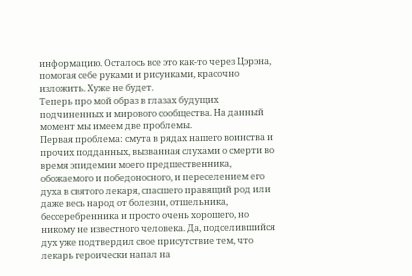информацию. Осталось все это как-то через Цэрэна, помогая себе руками и рисунками, красочно изложить. Хуже не будет.
Теперь про мой образ в глазах будущих подчиненных и мирового сообщества. На данный момент мы имеем две проблемы.
Первая проблема: смута в рядах нашего воинства и прочих подданных, вызванная слухами о смерти во время эпидемии моего предшественника, обожаемого и победоносного, и переселением его духа в святого лекаря, спасшего правящий род или даже весь народ от болезни, отшельника, бессеребренника и просто очень хорошего, но никому не известного человека. Да, подселившийся дух уже подтвердил свое присутствие тем, что лекарь героически напал на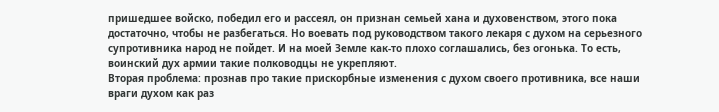пришедшее войско, победил его и рассеял, он признан семьей хана и духовенством, этого пока достаточно, чтобы не разбегаться. Но воевать под руководством такого лекаря с духом на серьезного супротивника народ не пойдет. И на моей Земле как-то плохо соглашались, без огонька. То есть, воинский дух армии такие полководцы не укрепляют.
Вторая проблема: прознав про такие прискорбные изменения с духом своего противника, все наши враги духом как раз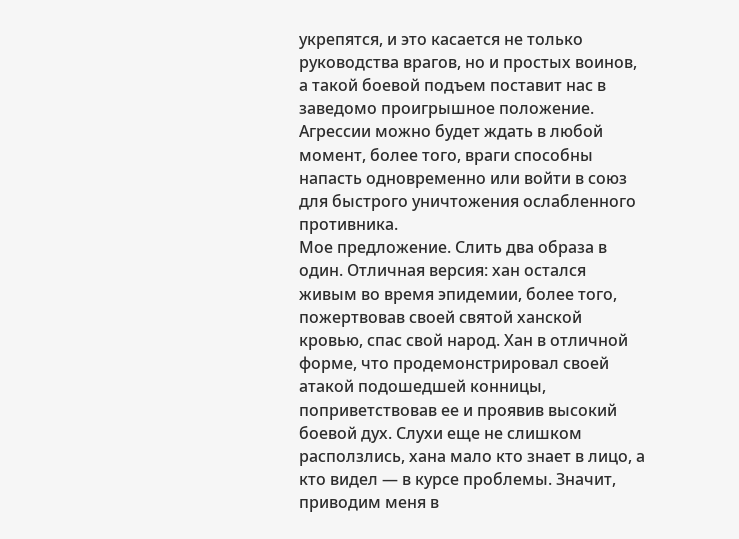укрепятся, и это касается не только руководства врагов, но и простых воинов, а такой боевой подъем поставит нас в заведомо проигрышное положение. Агрессии можно будет ждать в любой момент, более того, враги способны напасть одновременно или войти в союз для быстрого уничтожения ослабленного противника.
Мое предложение. Слить два образа в один. Отличная версия: хан остался живым во время эпидемии, более того, пожертвовав своей святой ханской кровью, спас свой народ. Хан в отличной форме, что продемонстрировал своей атакой подошедшей конницы, поприветствовав ее и проявив высокий боевой дух. Слухи еще не слишком расползлись, хана мало кто знает в лицо, а кто видел — в курсе проблемы. Значит, приводим меня в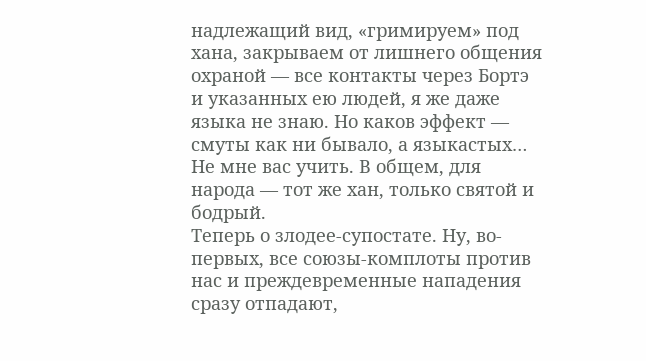надлежащий вид, «гримируем» под хана, закрываем от лишнего общения охраной — все контакты через Бортэ и указанных ею людей, я же даже языка не знаю. Но каков эффект — смуты как ни бывало, а языкастых… Не мне вас учить. В общем, для народа — тот же хан, только святой и бодрый.
Теперь о злодее-супостате. Ну, во-первых, все союзы-комплоты против нас и преждевременные нападения сразу отпадают,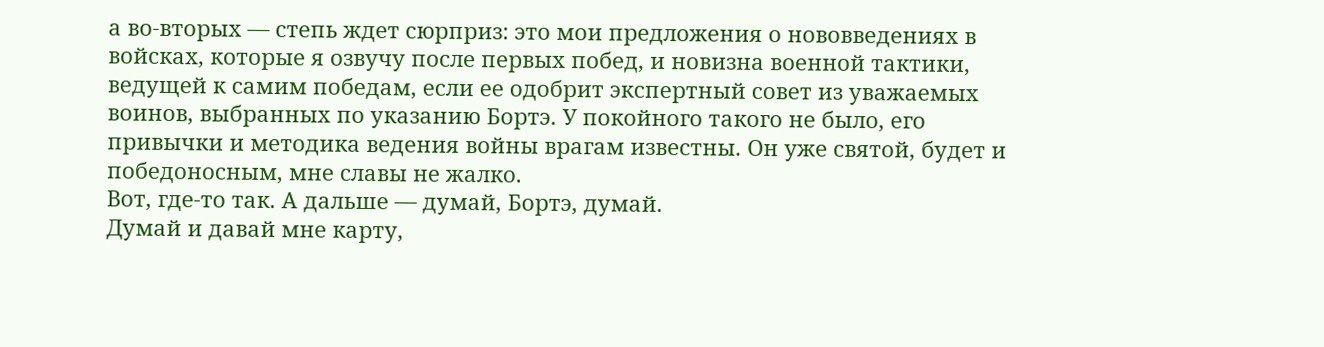а во-вторых — степь ждет сюрприз: это мои предложения о нововведениях в войсках, которые я озвучу после первых побед, и новизна военной тактики, ведущей к самим победам, если ее одобрит экспертный совет из уважаемых воинов, выбранных по указанию Бортэ. У покойного такого не было, его привычки и методика ведения войны врагам известны. Он уже святой, будет и победоносным, мне славы не жалко.
Вот, где-то так. А дальше — думай, Бортэ, думай.
Думай и давай мне карту,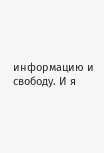информацию и свободу. И я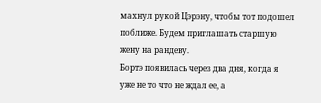махнул рукой Цэрэну, чтобы тот подошел поближе. Будем приглашать старшую жену на рандеву.
Бортэ появилась через два дня, когда я уже не то что не ждал ее, а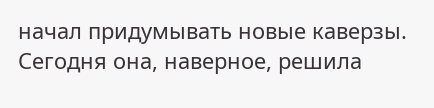начал придумывать новые каверзы. Сегодня она, наверное, решила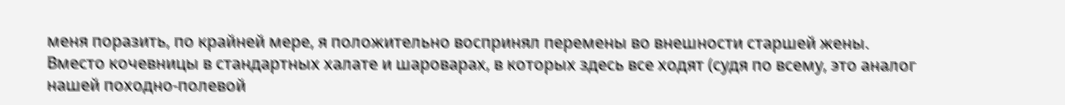меня поразить, по крайней мере, я положительно воспринял перемены во внешности старшей жены. Вместо кочевницы в стандартных халате и шароварах, в которых здесь все ходят (судя по всему, это аналог нашей походно-полевой